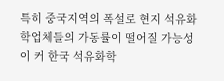특히 중국지역의 폭설로 현지 석유화학업체들의 가동률이 떨어질 가능성이 커 한국 석유화학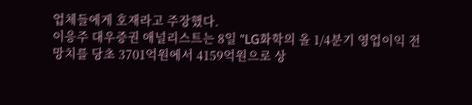업체들에게 호재라고 주장했다.
이응주 대우증권 애널리스트는 8일 "LG화학의 올 1/4분기 영업이익 전망치를 당초 3701억원에서 4159억원으로 상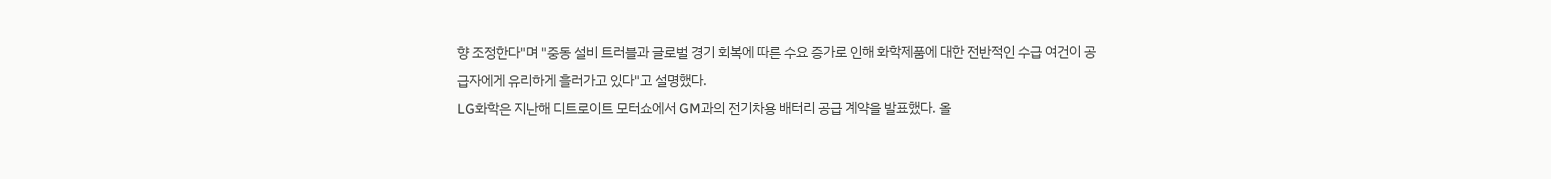향 조정한다"며 "중동 설비 트러블과 글로벌 경기 회복에 따른 수요 증가로 인해 화학제품에 대한 전반적인 수급 여건이 공급자에게 유리하게 흘러가고 있다"고 설명했다.
LG화학은 지난해 디트로이트 모터쇼에서 GM과의 전기차용 배터리 공급 계약을 발표했다. 올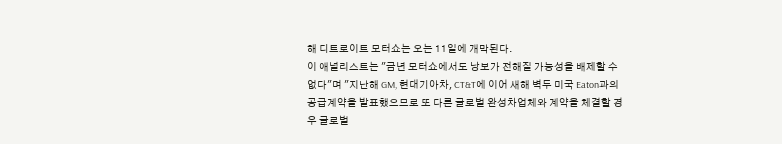해 디트로이트 모터쇼는 오는 11일에 개막된다.
이 애널리스트는 "금년 모터쇼에서도 낭보가 전해질 가능성을 배제할 수 없다"며 "지난해 GM, 현대기아차, CT&T에 이어 새해 벽두 미국 Eaton과의 공급계약을 발표했으므로 또 다른 글로벌 완성차업체와 계약을 체결할 경우 글로벌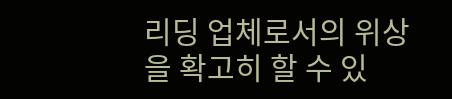리딩 업체로서의 위상을 확고히 할 수 있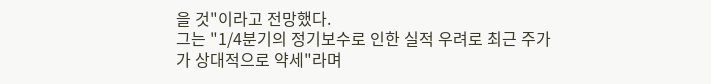을 것"이라고 전망했다.
그는 "1/4분기의 정기보수로 인한 실적 우려로 최근 주가가 상대적으로 약세"라며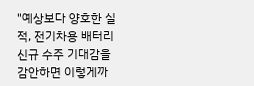"예상보다 양호한 실적, 전기차용 배터리 신규 수주 기대감을 감안하면 이렇게까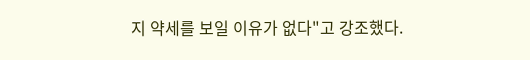지 약세를 보일 이유가 없다"고 강조했다.